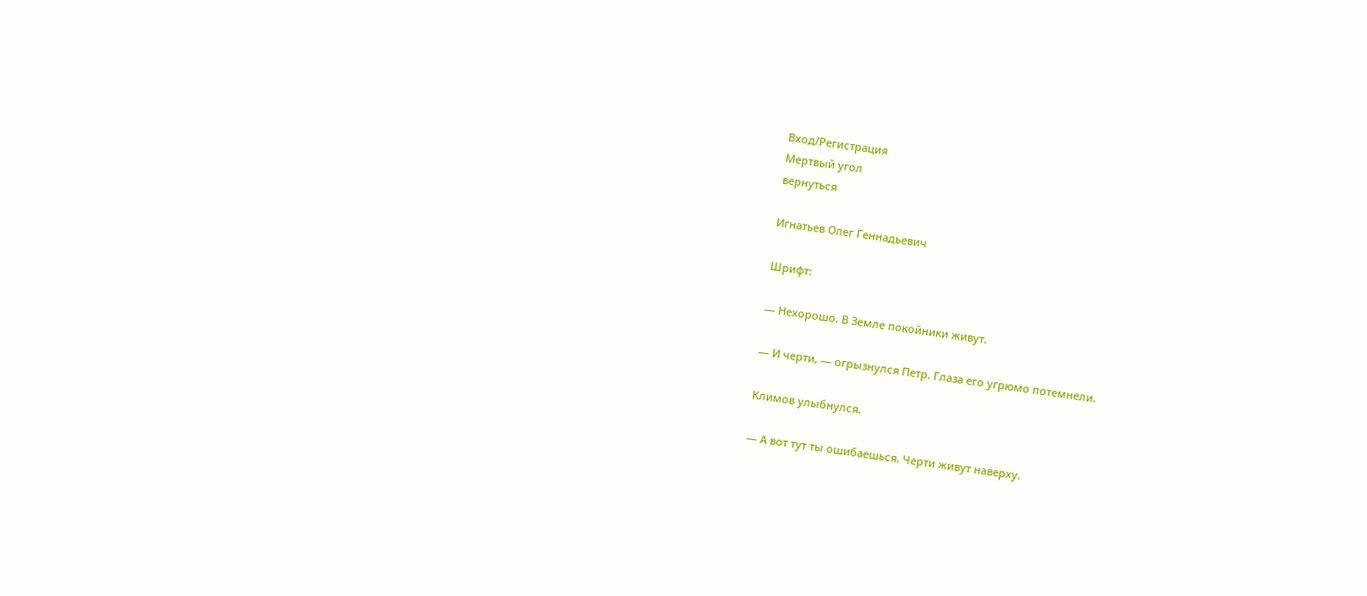Вход/Регистрация
Мертвый угол
вернуться

Игнатьев Олег Геннадьевич

Шрифт:

— Нехорошо. В Земле покойники живут.

— И черти, — огрызнулся Петр. Глаза его угрюмо потемнели.

Климов улыбнулся.

— А вот тут ты ошибаешься. Черти живут наверху.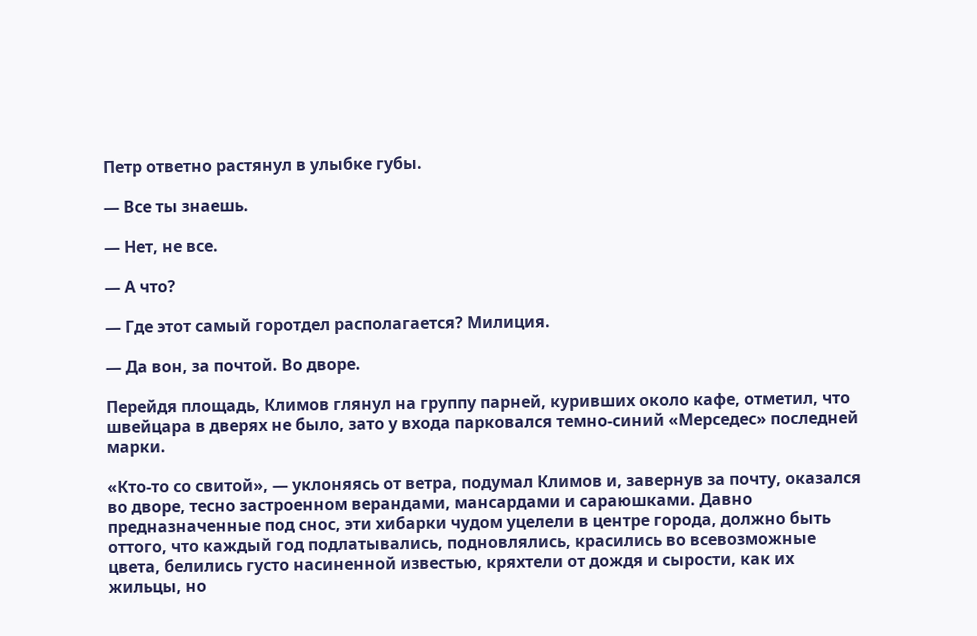Петр ответно растянул в улыбке губы.

— Все ты знаешь.

— Нет, не все.

— А что?

— Где этот самый горотдел располагается? Милиция.

— Да вон, за почтой. Во дворе.

Перейдя площадь, Климов глянул на группу парней, куривших около кафе, отметил, что швейцара в дверях не было, зато у входа парковался темно-синий «Мерседес» последней марки.

«Кто-то со свитой», — уклоняясь от ветра, подумал Климов и, завернув за почту, оказался во дворе, тесно застроенном верандами, мансардами и сараюшками. Давно предназначенные под снос, эти хибарки чудом уцелели в центре города, должно быть оттого, что каждый год подлатывались, подновлялись, красились во всевозможные цвета, белились густо насиненной известью, кряхтели от дождя и сырости, как их жильцы, но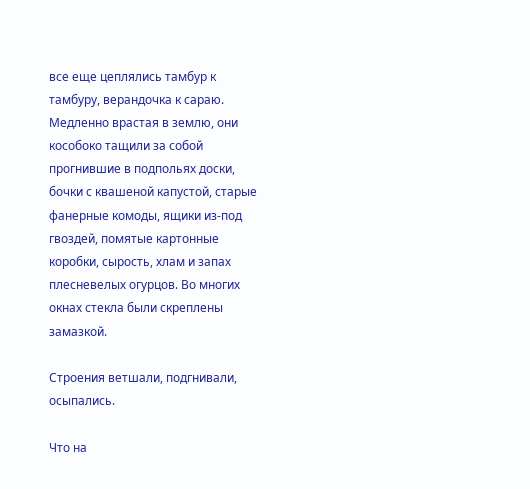все еще цеплялись тамбур к тамбуру, верандочка к сараю. Медленно врастая в землю, они кособоко тащили за собой прогнившие в подпольях доски, бочки с квашеной капустой, старые фанерные комоды, ящики из-под гвоздей, помятые картонные коробки, сырость, хлам и запах плесневелых огурцов. Во многих окнах стекла были скреплены замазкой.

Строения ветшали, подгнивали, осыпались.

Что на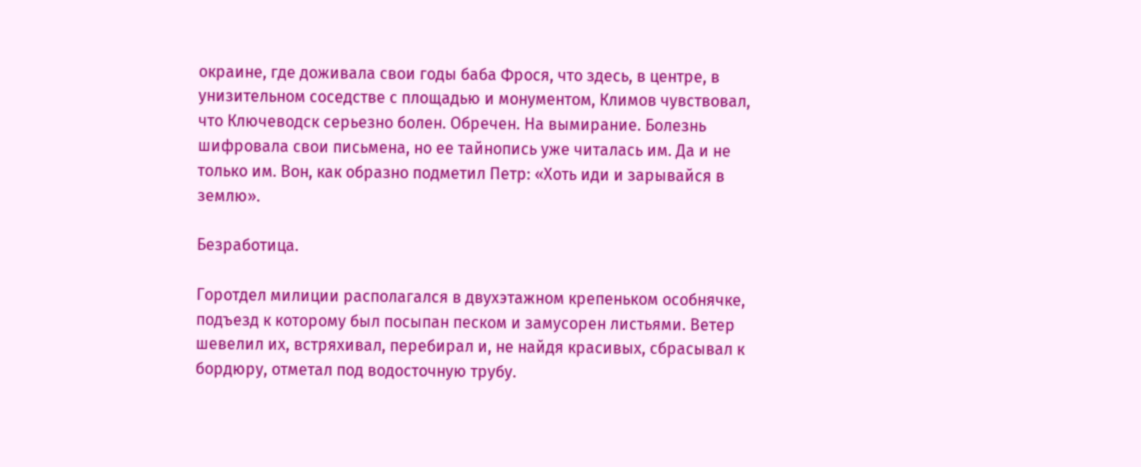окраине, где доживала свои годы баба Фрося, что здесь, в центре, в унизительном соседстве с площадью и монументом, Климов чувствовал, что Ключеводск серьезно болен. Обречен. На вымирание. Болезнь шифровала свои письмена, но ее тайнопись уже читалась им. Да и не только им. Вон, как образно подметил Петр: «Хоть иди и зарывайся в землю».

Безработица.

Горотдел милиции располагался в двухэтажном крепеньком особнячке, подъезд к которому был посыпан песком и замусорен листьями. Ветер шевелил их, встряхивал, перебирал и, не найдя красивых, сбрасывал к бордюру, отметал под водосточную трубу.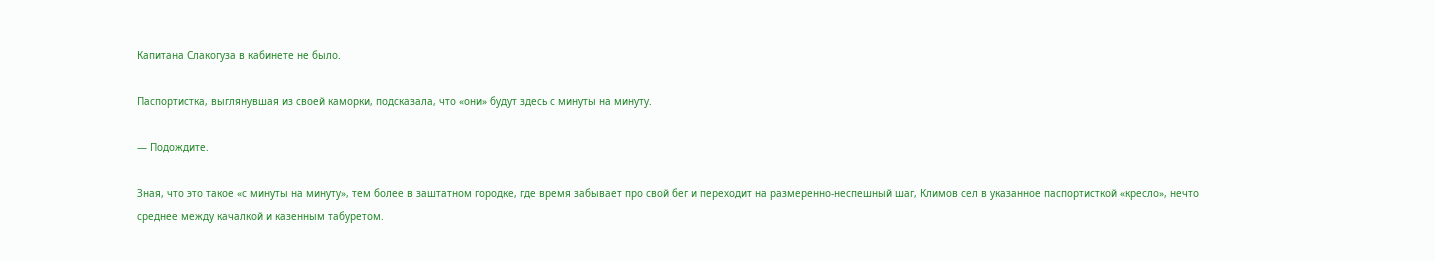Капитана Слакогуза в кабинете не было.

Паспортистка, выглянувшая из своей каморки, подсказала, что «они» будут здесь с минуты на минуту.

— Подождите.

Зная, что это такое «с минуты на минуту», тем более в заштатном городке, где время забывает про свой бег и переходит на размеренно-неспешный шаг, Климов сел в указанное паспортисткой «кресло», нечто среднее между качалкой и казенным табуретом.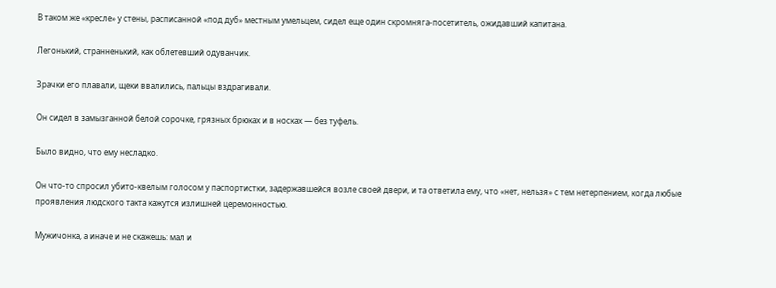В таком же «кресле» у стены, расписанной «под дуб» местным умельцем, сидел еще один скромняга-посетитель, ожидавший капитана.

Легонький, странненький, как облетевший одуванчик.

Зрачки его плавали, щеки ввалились, пальцы вздрагивали.

Он сидел в замызганной белой сорочке, грязных брюках и в носках — без туфель.

Было видно, что ему несладко.

Он что-то спросил убито-квелым голосом у паспортистки, задержавшейся возле своей двери, и та ответила ему, что «нет, нельзя» с тем нетерпением, когда любые проявления людского такта кажутся излишней церемонностью.

Мужичонка, а иначе и не скажешь: мал и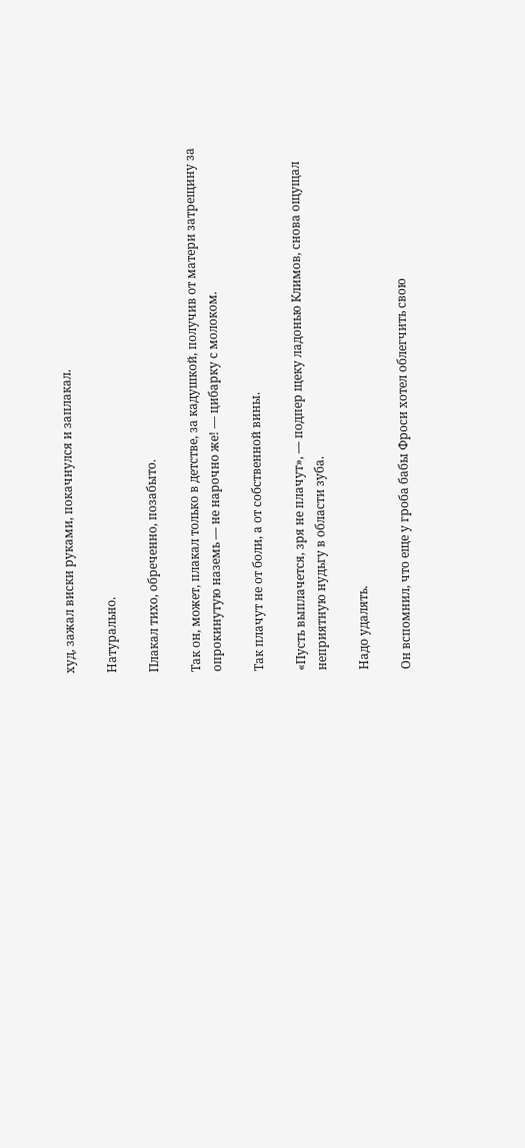худ, зажал виски руками, покачнулся и заплакал.

Натурально.

Плакал тихо, обреченно, позабыто.

Так он, может, плакал только в детстве, за кадушкой, получив от матери затрещину за опрокинутую наземь — не нарочно же! — цибарку с молоком.

Так плачут не от боли, а от собственной вины.

«Пусть выплачется, зря не плачут», — подпер щеку ладонью Климов, снова ощущал неприятную нудьгу в области зуба.

Надо удалять.

Он вспомнил, что еще у гроба бабы Фроси хотел облегчить свою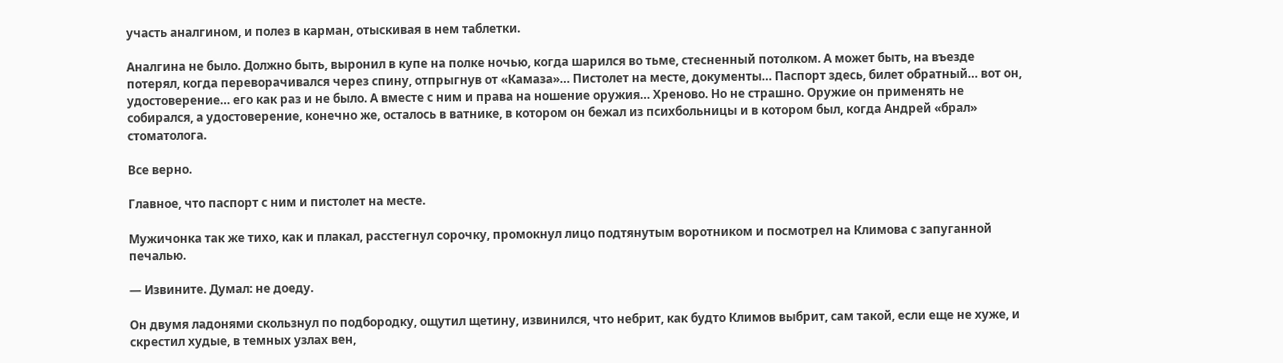участь аналгином, и полез в карман, отыскивая в нем таблетки.

Аналгина не было. Должно быть, выронил в купе на полке ночью, когда шарился во тьме, стесненный потолком. А может быть, на въезде потерял, когда переворачивался через спину, отпрыгнув от «Камаза»… Пистолет на месте, документы… Паспорт здесь, билет обратный… вот он, удостоверение… его как раз и не было. А вместе с ним и права на ношение оружия… Хреново. Но не страшно. Оружие он применять не собирался, а удостоверение, конечно же, осталось в ватнике, в котором он бежал из психбольницы и в котором был, когда Андрей «брал» стоматолога.

Все верно.

Главное, что паспорт с ним и пистолет на месте.

Мужичонка так же тихо, как и плакал, расстегнул сорочку, промокнул лицо подтянутым воротником и посмотрел на Климова с запуганной печалью.

— Извините. Думал: не доеду.

Он двумя ладонями скользнул по подбородку, ощутил щетину, извинился, что небрит, как будто Климов выбрит, сам такой, если еще не хуже, и скрестил худые, в темных узлах вен,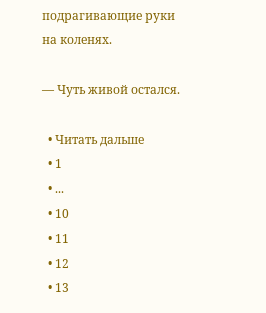подрагивающие руки на коленях.

— Чуть живой остался.

  • Читать дальше
  • 1
  • ...
  • 10
  • 11
  • 12
  • 13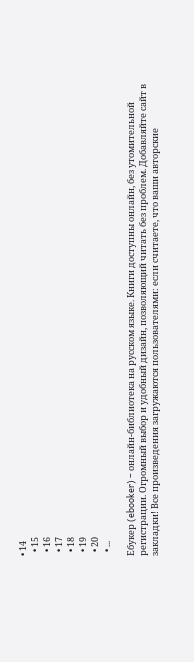• 14
  • 15
  • 16
  • 17
  • 18
  • 19
  • 20
  • ...

Ебукер (ebooker) – онлайн-библиотека на русском языке. Книги доступны онлайн, без утомительной регистрации. Огромный выбор и удобный дизайн, позволяющий читать без проблем. Добавляйте сайт в закладки! Все произведения загружаются пользователями: если считаете, что ваши авторские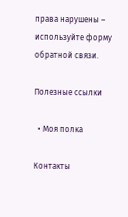права нарушены – используйте форму обратной связи.

Полезные ссылки

  • Моя полка

Контакты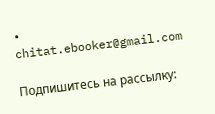• chitat.ebooker@gmail.com

Подпишитесь на рассылку: